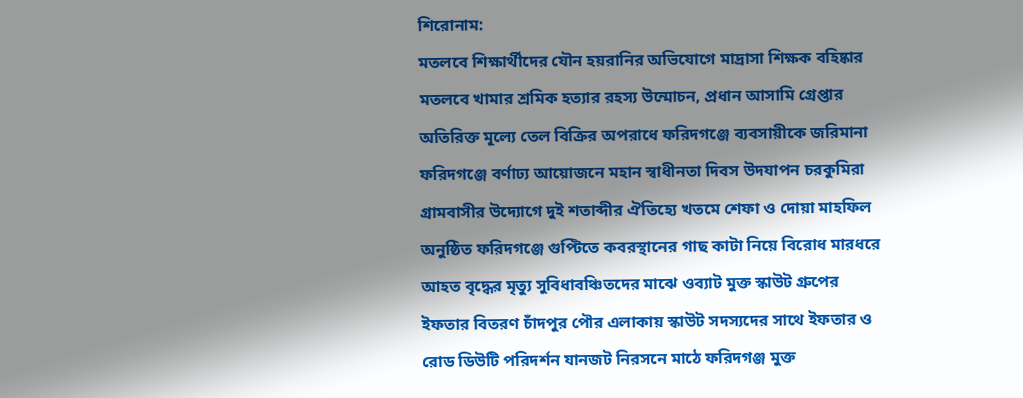শিরোনাম:
মতলবে শিক্ষার্থীদের যৌন হয়রানির অভিযোগে মাদ্রাসা শিক্ষক বহিষ্কার মতলবে খামার শ্রমিক হত্যার রহস্য উন্মোচন, প্রধান আসামি গ্রেপ্তার অতিরিক্ত মূল্যে তেল বিক্রির অপরাধে ফরিদগঞ্জে ব্যবসায়ীকে জরিমানা ফরিদগঞ্জে বর্ণাঢ্য আয়োজনে মহান স্বাধীনতা দিবস উদযাপন চরকুমিরা গ্রামবাসীর উদ্যোগে দুই শতাব্দীর ঐতিহ্যে খতমে শেফা ও দোয়া মাহফিল অনুষ্ঠিত ফরিদগঞ্জে গুপ্টিতে কবরস্থানের গাছ কাটা নিয়ে বিরোধ মারধরে আহত বৃদ্ধের মৃত্যু সুবিধাবঞ্চিতদের মাঝে ওব্যাট মুক্ত স্কাউট গ্রুপের ইফতার বিতরণ চাঁদপুর পৌর এলাকায় স্কাউট সদস্যদের সাথে ইফতার ও রোড ডিউটি পরিদর্শন যানজট নিরসনে মাঠে ফরিদগঞ্জ মুক্ত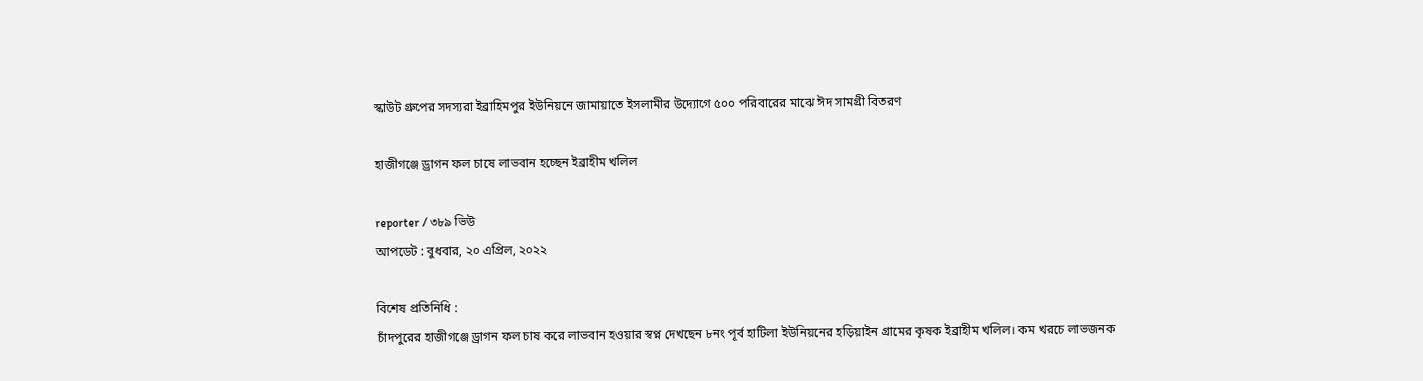স্কাউট গ্রুপের সদস্যরা ইব্রাহিমপুর ইউনিয়নে জামায়াতে ইসলামীর উদ্যোগে ৫০০ পরিবারের মাঝে ঈদ সামগ্রী বিতরণ

হাজীগঞ্জে ড্রাগন ফল চাষে লাভবান হচ্ছেন ইব্রাহীম খলিল

reporter / ৩৮৯ ভিউ
আপডেট : বুধবার, ২০ এপ্রিল, ২০২২

বিশেষ প্রতিনিধি :
চাঁদপুরের হাজীগঞ্জে ড্রাগন ফল চাষ করে লাভবান হওয়ার স্বপ্ন দেখছেন ৮নং পূর্ব হাটিলা ইউনিয়নের হড়িয়াইন গ্রামের কৃষক ইব্রাহীম খলিল। কম খরচে লাভজনক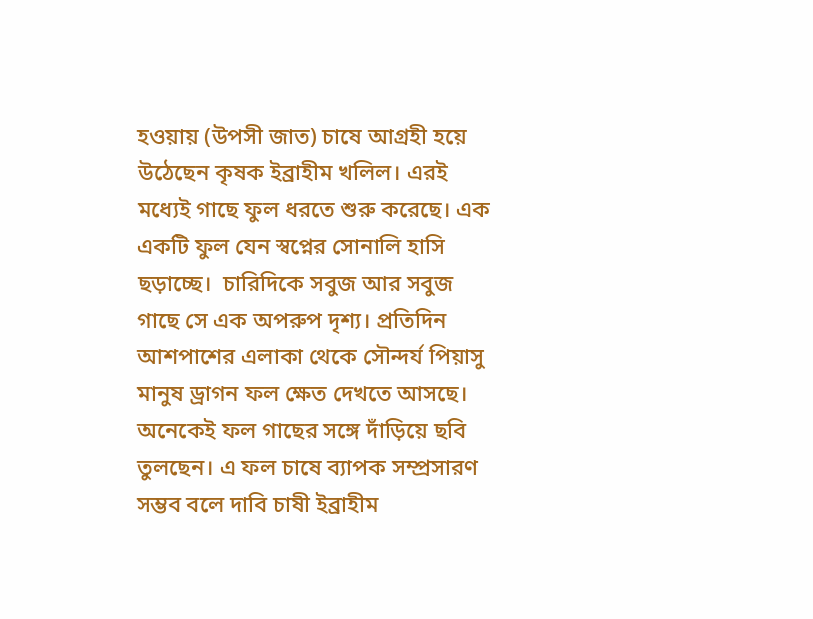হওয়ায় (উপসী জাত) চাষে আগ্রহী হয়ে উঠেছেন কৃষক ইব্রাহীম খলিল। এরই মধ্যেই গাছে ফুল ধরতে শুরু করেছে। এক একটি ফুল যেন স্বপ্নের সোনালি হাসি ছড়াচ্ছে।  চারিদিকে সবুজ আর সবুজ গাছে সে এক অপরুপ দৃশ্য। প্রতিদিন আশপাশের এলাকা থেকে সৌন্দর্য পিয়াসু মানুষ ড্রাগন ফল ক্ষেত দেখতে আসছে। অনেকেই ফল গাছের সঙ্গে দাঁড়িয়ে ছবি তুলছেন। এ ফল চাষে ব্যাপক সম্প্রসারণ সম্ভব বলে দাবি চাষী ইব্রাহীম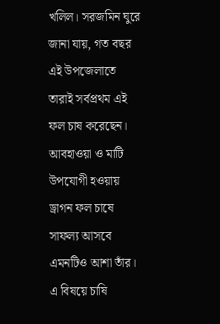খলিল। সরজমিন ঘুরে জানা যায়, গত বছর এই উপজেলাতে তারাই সর্বপ্রথম এই ফল চাষ করেছেন। আবহাওয়া ও মাটি উপযোগী হওয়ায় ড্রাগন ফল চাষে সাফল্য আসবে এমনটিও আশা তাঁর।
এ বিষয়ে চাষি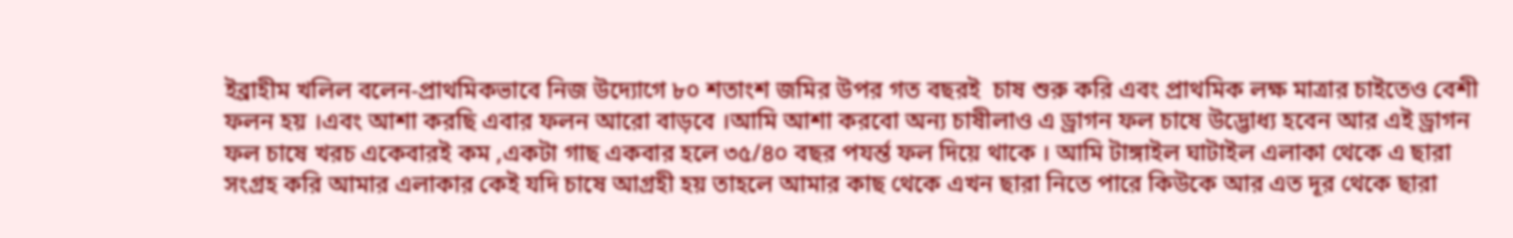ইব্রাহীম খলিল বলেন-প্রাথমিকভাবে নিজ উদ্যোগে ৮০ শতাংশ জমির উপর গত বছরই  চাষ শুরু করি এবং প্রাথমিক লক্ষ মাত্রার চাইতেও বেশী ফলন হয় ।এবং আশা করছি এবার ফলন আরো বাড়বে ।আমি আশা করবো অন্য চাষীলাও এ ড্রাগন ফল চাষে উদ্ভোধ্য হবেন আর এই ড্রাগন ফল চাষে খরচ একেবারই কম ,একটা গাছ একবার হলে ৩৫/৪০ বছর পযর্ন্ত ফল দিয়ে থাকে । আমি টাঙ্গাইল ঘাটাইল এলাকা থেকে এ ছারা সংগ্রহ করি আমার এলাকার কেই যদি চাষে আগ্রহী হয় তাহলে আমার কাছ থেকে এখন ছারা নিতে পারে কিউকে আর এত দূর থেকে ছারা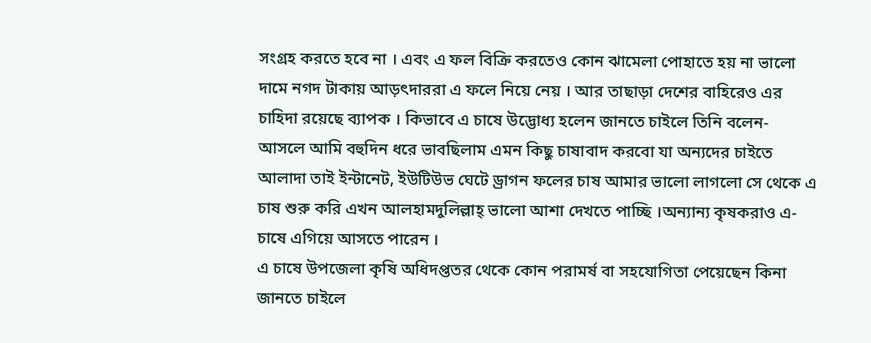সংগ্রহ করতে হবে না । এবং এ ফল বিক্রি করতেও কোন ঝামেলা পোহাতে হয় না ভালো দামে নগদ টাকায় আড়ৎদাররা এ ফলে নিয়ে নেয় । আর তাছাড়া দেশের বাহিরেও এর চাহিদা রয়েছে ব্যাপক । কিভাবে এ চাষে উদ্ভোধ্য হলেন জানতে চাইলে তিনি বলেন- আসলে আমি বহুদিন ধরে ভাবছিলাম এমন কিছু চাষাবাদ করবো যা অন্যদের চাইতে আলাদা তাই ইন্টানেট, ইউটিউভ ঘেটে ড্রাগন ফলের চাষ আমার ভালো লাগলো সে থেকে এ চাষ শুরু করি এখন আলহামদুলিল্লাহ্ ভালো আশা দেখতে পাচ্ছি ।অন্যান্য কৃষকরাও এ-চাষে এগিয়ে আসতে পারেন ।
এ চাষে উপজেলা কৃষি অধিদপ্ততর থেকে কোন পরামর্ষ বা সহযোগিতা পেয়েছেন কিনা জানতে চাইলে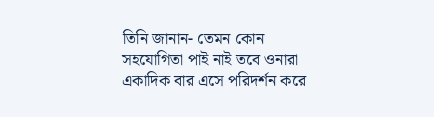তিনি জানান- তেমন কোন সহযোগিতা পাই নাই তবে ওনারা একাদিক বার এসে পরিদর্শন করে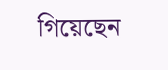গিয়েছেন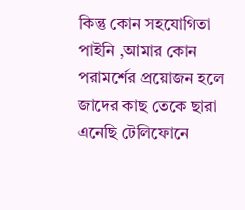কিন্তু কোন সহযোগিতা পাইনি ,আমার কোন পরামর্শের প্রয়োজন হলে জাদের কাছ তেকে ছারা এনেছি টেলিফোনে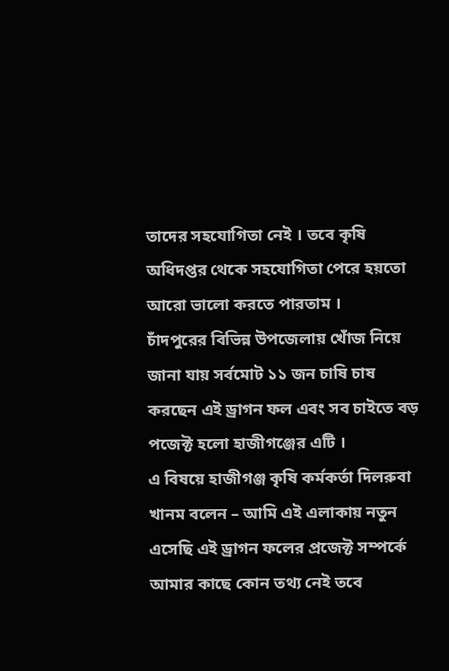তাদের সহযোগিতা নেই । তবে কৃষি অধিদপ্তর থেকে সহযোগিতা পেরে হয়তো আরো ভালো করতে পারতাম ।
চাঁদপুরের বিভিন্ন উপজেলায় খোঁজ নিয়ে জানা যায় সর্বমোট ১১ জন চাষি চাষ করছেন এই ড্রাগন ফল এবং সব চাইতে বড় পজেক্ট হলো হাজীগঞ্জের এটি ।
এ বিষয়ে হাজীগঞ্জ কৃষি কর্মকর্তা দিলরুবা খানম বলেন – আমি এই এলাকায় নতুন এসেছি এই ড্রাগন ফলের প্রজেক্ট সম্পর্কে আমার কাছে কোন তথ্য নেই তবে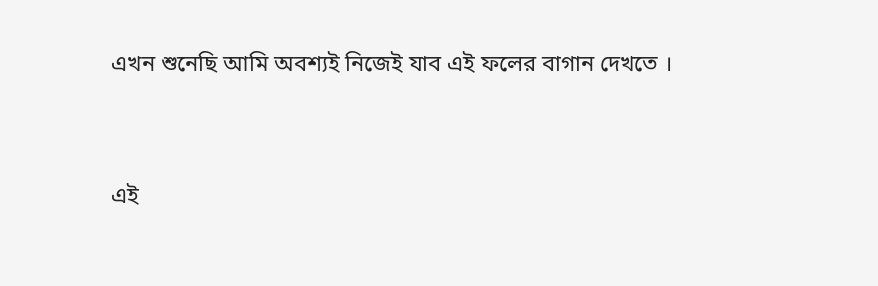এখন শুনেছি আমি অবশ্যই নিজেই যাব এই ফলের বাগান দেখতে ।


এই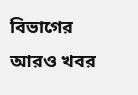বিভাগের আরও খবর